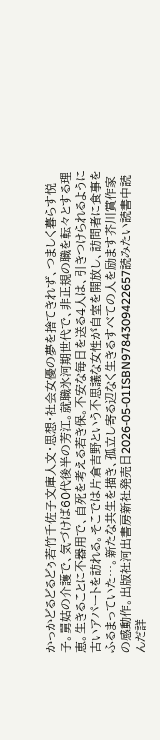かっかどるどるどぅ若竹千佐子文庫人文・思想・社会女優の夢を捨てきれず、つましく暮らす悦子。舅姑の介護で、気づけば60代後半の芳江。就職氷河期世代で、非正規の職を転々とする理恵。生きることに不器用で、自死を考える若き保。不安な毎日を送る4人は、引きつけられるように古いアパートを訪れる。そこでは片倉吉野という不思議な女性が自室を開放し、訪問者に食事をふるまっていた…。新たな共生を描き、孤立し寄る辺なく生きるすべての人を励ます芥川賞作家の感動作。出版社河出書房新社発売日2026-05-01ISBN9784309422657読みたい読書中読んだ詳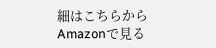細はこちらからAmazonで見る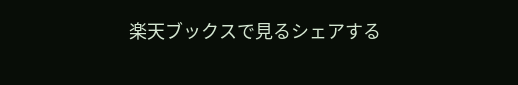楽天ブックスで見るシェアする